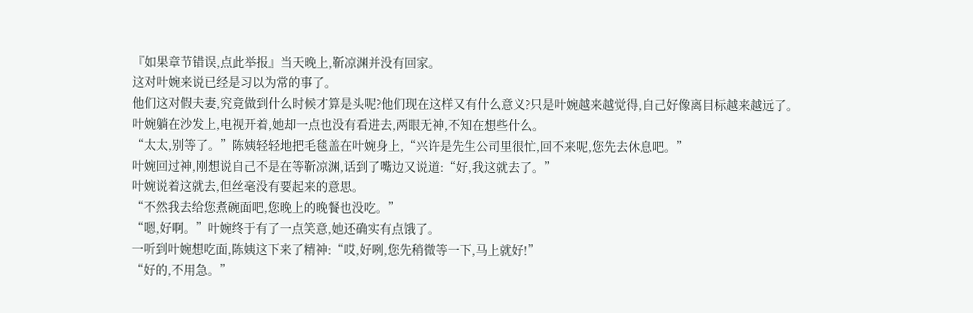『如果章节错误,点此举报』当天晚上,靳凉渊并没有回家。
这对叶婉来说已经是习以为常的事了。
他们这对假夫妻,究竟做到什么时候才算是头呢?他们现在这样又有什么意义?只是叶婉越来越觉得,自己好像离目标越来越远了。
叶婉躺在沙发上,电视开着,她却一点也没有看进去,两眼无神,不知在想些什么。
“太太,别等了。”陈姨轻轻地把毛毯盖在叶婉身上,“兴许是先生公司里很忙,回不来呢,您先去休息吧。”
叶婉回过神,刚想说自己不是在等靳凉渊,话到了嘴边又说道:“好,我这就去了。”
叶婉说着这就去,但丝毫没有要起来的意思。
“不然我去给您煮碗面吧,您晚上的晚餐也没吃。”
“嗯,好啊。”叶婉终于有了一点笑意,她还确实有点饿了。
一听到叶婉想吃面,陈姨这下来了精神:“哎,好咧,您先稍微等一下,马上就好!”
“好的,不用急。”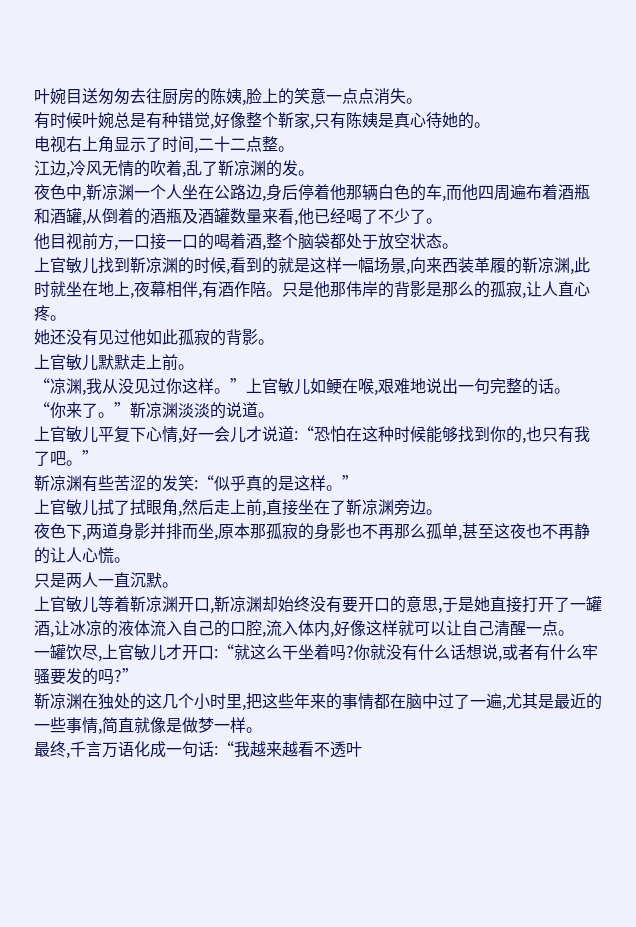叶婉目送匆匆去往厨房的陈姨,脸上的笑意一点点消失。
有时候叶婉总是有种错觉,好像整个靳家,只有陈姨是真心待她的。
电视右上角显示了时间,二十二点整。
江边,冷风无情的吹着,乱了靳凉渊的发。
夜色中,靳凉渊一个人坐在公路边,身后停着他那辆白色的车,而他四周遍布着酒瓶和酒罐,从倒着的酒瓶及酒罐数量来看,他已经喝了不少了。
他目视前方,一口接一口的喝着酒,整个脑袋都处于放空状态。
上官敏儿找到靳凉渊的时候,看到的就是这样一幅场景,向来西装革履的靳凉渊,此时就坐在地上,夜幕相伴,有酒作陪。只是他那伟岸的背影是那么的孤寂,让人直心疼。
她还没有见过他如此孤寂的背影。
上官敏儿默默走上前。
“凉渊,我从没见过你这样。”上官敏儿如鲠在喉,艰难地说出一句完整的话。
“你来了。”靳凉渊淡淡的说道。
上官敏儿平复下心情,好一会儿才说道:“恐怕在这种时候能够找到你的,也只有我了吧。”
靳凉渊有些苦涩的发笑:“似乎真的是这样。”
上官敏儿拭了拭眼角,然后走上前,直接坐在了靳凉渊旁边。
夜色下,两道身影并排而坐,原本那孤寂的身影也不再那么孤单,甚至这夜也不再静的让人心慌。
只是两人一直沉默。
上官敏儿等着靳凉渊开口,靳凉渊却始终没有要开口的意思,于是她直接打开了一罐酒,让冰凉的液体流入自己的口腔,流入体内,好像这样就可以让自己清醒一点。
一罐饮尽,上官敏儿才开口:“就这么干坐着吗?你就没有什么话想说,或者有什么牢骚要发的吗?”
靳凉渊在独处的这几个小时里,把这些年来的事情都在脑中过了一遍,尤其是最近的一些事情,简直就像是做梦一样。
最终,千言万语化成一句话:“我越来越看不透叶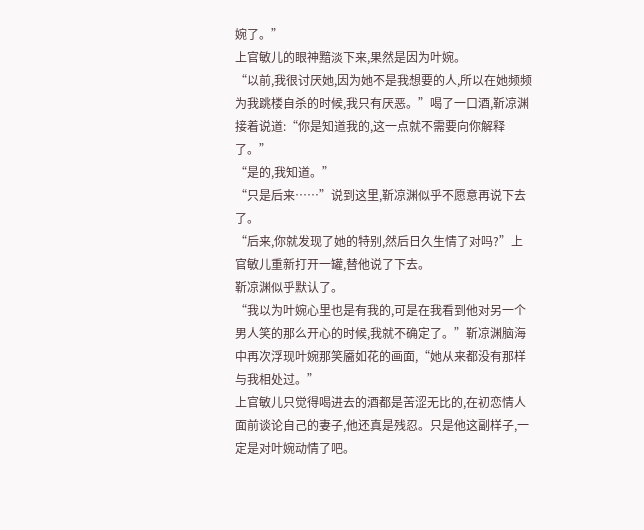婉了。”
上官敏儿的眼神黯淡下来,果然是因为叶婉。
“以前,我很讨厌她,因为她不是我想要的人,所以在她频频为我跳楼自杀的时候,我只有厌恶。”喝了一口酒,靳凉渊接着说道:“你是知道我的,这一点就不需要向你解释了。”
“是的,我知道。”
“只是后来……”说到这里,靳凉渊似乎不愿意再说下去了。
“后来,你就发现了她的特别,然后日久生情了对吗?”上官敏儿重新打开一罐,替他说了下去。
靳凉渊似乎默认了。
“我以为叶婉心里也是有我的,可是在我看到他对另一个男人笑的那么开心的时候,我就不确定了。”靳凉渊脑海中再次浮现叶婉那笑靥如花的画面,“她从来都没有那样与我相处过。”
上官敏儿只觉得喝进去的酒都是苦涩无比的,在初恋情人面前谈论自己的妻子,他还真是残忍。只是他这副样子,一定是对叶婉动情了吧。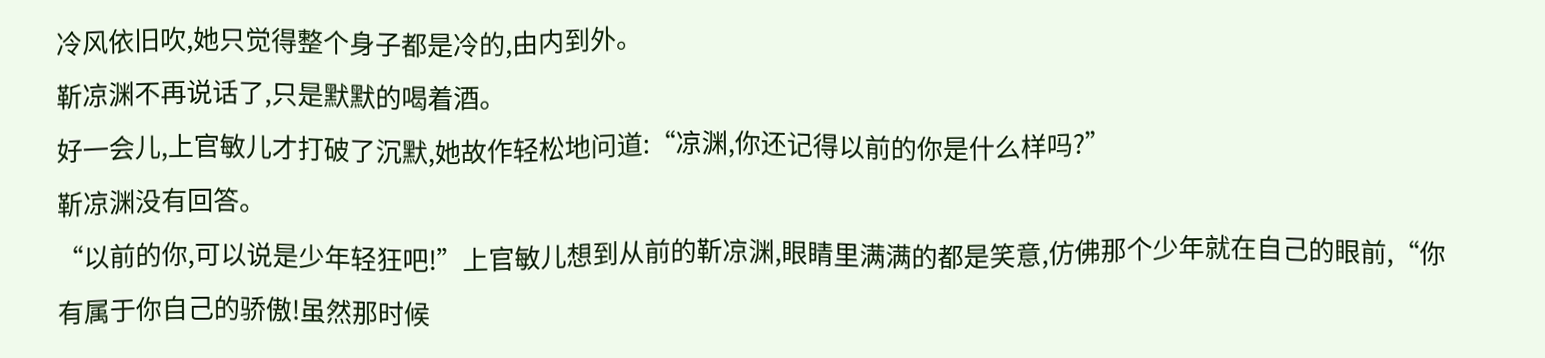冷风依旧吹,她只觉得整个身子都是冷的,由内到外。
靳凉渊不再说话了,只是默默的喝着酒。
好一会儿,上官敏儿才打破了沉默,她故作轻松地问道:“凉渊,你还记得以前的你是什么样吗?”
靳凉渊没有回答。
“以前的你,可以说是少年轻狂吧!”上官敏儿想到从前的靳凉渊,眼睛里满满的都是笑意,仿佛那个少年就在自己的眼前,“你有属于你自己的骄傲!虽然那时候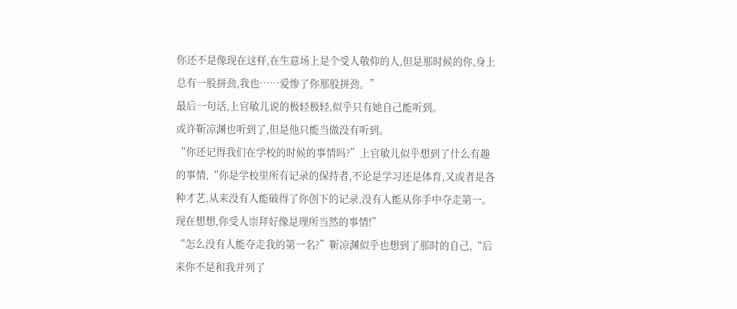你还不是像现在这样,在生意场上是个受人敬仰的人,但是那时候的你,身上总有一股拼劲,我也……爱惨了你那股拼劲。”
最后一句话,上官敏儿说的极轻极轻,似乎只有她自己能听到。
或许靳凉渊也听到了,但是他只能当做没有听到。
“你还记得我们在学校的时候的事情吗?”上官敏儿似乎想到了什么有趣的事情,“你是学校里所有记录的保持者,不论是学习还是体育,又或者是各种才艺,从来没有人能破得了你创下的记录,没有人能从你手中夺走第一。现在想想,你受人崇拜好像是理所当然的事情!”
“怎么没有人能夺走我的第一名?”靳凉渊似乎也想到了那时的自己,“后来你不是和我并列了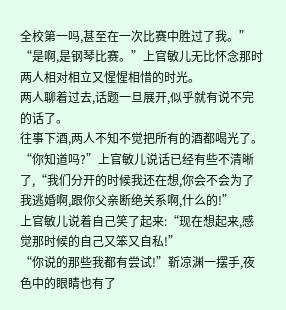全校第一吗,甚至在一次比赛中胜过了我。”
“是啊,是钢琴比赛。”上官敏儿无比怀念那时两人相对相立又惺惺相惜的时光。
两人聊着过去,话题一旦展开,似乎就有说不完的话了。
往事下酒,两人不知不觉把所有的酒都喝光了。
“你知道吗?”上官敏儿说话已经有些不清晰了,“我们分开的时候我还在想,你会不会为了我逃婚啊,跟你父亲断绝关系啊,什么的!”
上官敏儿说着自己笑了起来:“现在想起来,感觉那时候的自己又笨又自私!”
“你说的那些我都有尝试!”靳凉渊一摆手,夜色中的眼睛也有了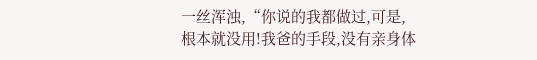一丝浑浊,“你说的我都做过,可是,根本就没用!我爸的手段,没有亲身体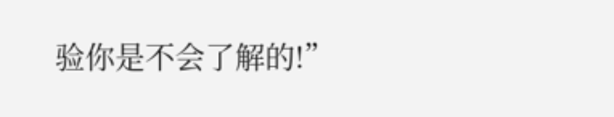验你是不会了解的!”